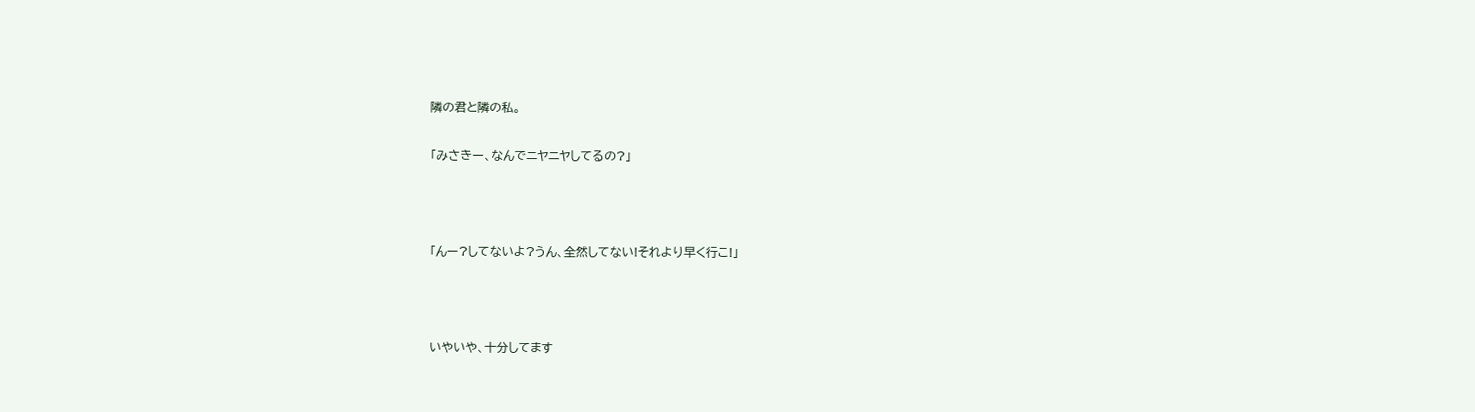隣の君と隣の私。

「みさきー、なんでニヤニヤしてるの?」



「んー?してないよ?うん、全然してない!それより早く行こ!」



いやいや、十分してます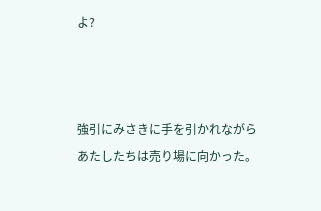よ?



強引にみさきに手を引かれながらあたしたちは売り場に向かった。